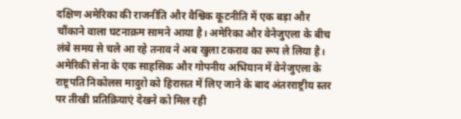दक्षिण अमेरिका की राजनीति और वैश्विक कूटनीति में एक बड़ा और चौंकाने वाला घटनाक्रम सामने आया है। अमेरिका और वेनेजुएला के बीच लंबे समय से चले आ रहे तनाव ने अब खुला टकराव का रूप ले लिया है। अमेरिकी सेना के एक साहसिक और गोपनीय अभियान में वेनेजुएला के राष्ट्रपति निकोलस मादुरो को हिरासत में लिए जाने के बाद अंतरराष्ट्रीय स्तर पर तीखी प्रतिक्रियाएं देखने को मिल रही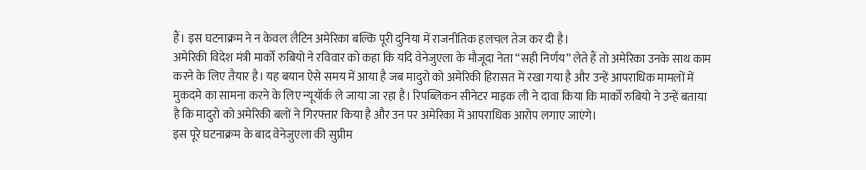हैं। इस घटनाक्रम ने न केवल लैटिन अमेरिका बल्कि पूरी दुनिया में राजनीतिक हलचल तेज कर दी है।
अमेरिकी विदेश मंत्री मार्को रुबियो ने रविवार को कहा कि यदि वेनेजुएला के मौजूदा नेता “सही निर्णय” लेते हैं तो अमेरिका उनके साथ काम करने के लिए तैयार है। यह बयान ऐसे समय में आया है जब मादुरो को अमेरिकी हिरासत में रखा गया है और उन्हें आपराधिक मामलों में मुकदमे का सामना करने के लिए न्यूयॉर्क ले जाया जा रहा है। रिपब्लिकन सीनेटर माइक ली ने दावा किया कि मार्को रुबियो ने उन्हें बताया है कि मादुरो को अमेरिकी बलों ने गिरफ्तार किया है और उन पर अमेरिका में आपराधिक आरोप लगाए जाएंगे।
इस पूरे घटनाक्रम के बाद वेनेजुएला की सुप्रीम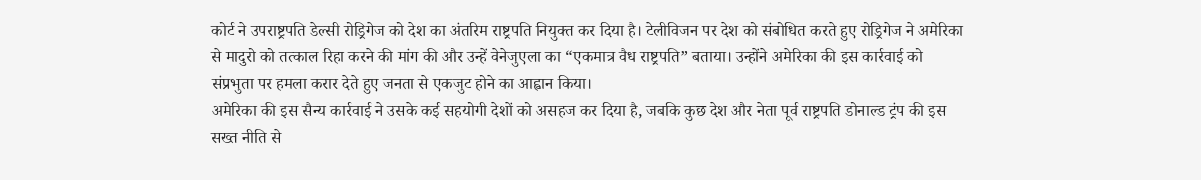कोर्ट ने उपराष्ट्रपति डेल्सी रोड्रिगेज को देश का अंतरिम राष्ट्रपति नियुक्त कर दिया है। टेलीविजन पर देश को संबोधित करते हुए रोड्रिगेज ने अमेरिका से मादुरो को तत्काल रिहा करने की मांग की और उन्हें वेनेजुएला का “एकमात्र वैध राष्ट्रपति” बताया। उन्होंने अमेरिका की इस कार्रवाई को संप्रभुता पर हमला करार देते हुए जनता से एकजुट होने का आह्वान किया।
अमेरिका की इस सैन्य कार्रवाई ने उसके कई सहयोगी देशों को असहज कर दिया है, जबकि कुछ देश और नेता पूर्व राष्ट्रपति डोनाल्ड ट्रंप की इस सख्त नीति से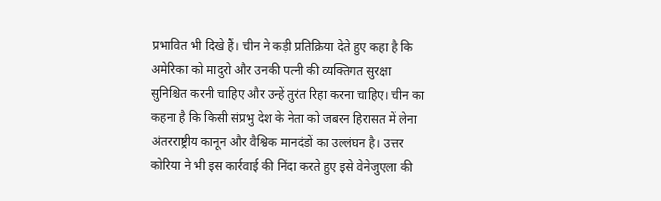प्रभावित भी दिखे हैं। चीन ने कड़ी प्रतिक्रिया देते हुए कहा है कि अमेरिका को मादुरो और उनकी पत्नी की व्यक्तिगत सुरक्षा सुनिश्चित करनी चाहिए और उन्हें तुरंत रिहा करना चाहिए। चीन का कहना है कि किसी संप्रभु देश के नेता को जबरन हिरासत में लेना अंतरराष्ट्रीय कानून और वैश्विक मानदंडों का उल्लंघन है। उत्तर कोरिया ने भी इस कार्रवाई की निंदा करते हुए इसे वेनेजुएला की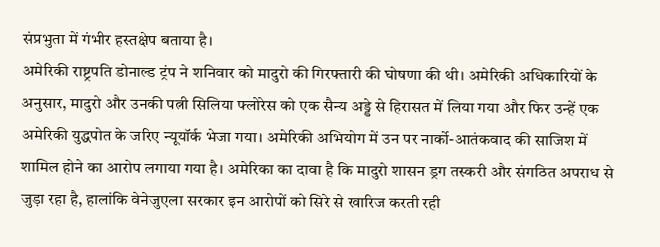संप्रभुता में गंभीर हस्तक्षेप बताया है।
अमेरिकी राष्ट्रपति डोनाल्ड ट्रंप ने शनिवार को मादुरो की गिरफ्तारी की घोषणा की थी। अमेरिकी अधिकारियों के अनुसार, मादुरो और उनकी पत्नी सिलिया फ्लोरेस को एक सैन्य अड्डे से हिरासत में लिया गया और फिर उन्हें एक अमेरिकी युद्धपोत के जरिए न्यूयॉर्क भेजा गया। अमेरिकी अभियोग में उन पर नार्को-आतंकवाद की साजिश में शामिल होने का आरोप लगाया गया है। अमेरिका का दावा है कि मादुरो शासन ड्रग तस्करी और संगठित अपराध से जुड़ा रहा है, हालांकि वेनेजुएला सरकार इन आरोपों को सिरे से खारिज करती रही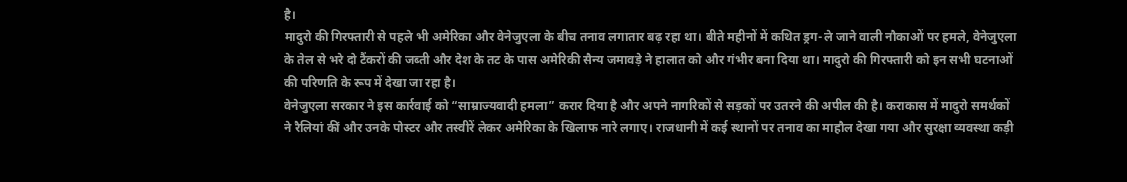है।
मादुरो की गिरफ्तारी से पहले भी अमेरिका और वेनेजुएला के बीच तनाव लगातार बढ़ रहा था। बीते महीनों में कथित ड्रग-ले जाने वाली नौकाओं पर हमले, वेनेजुएला के तेल से भरे दो टैंकरों की जब्ती और देश के तट के पास अमेरिकी सैन्य जमावड़े ने हालात को और गंभीर बना दिया था। मादुरो की गिरफ्तारी को इन सभी घटनाओं की परिणति के रूप में देखा जा रहा है।
वेनेजुएला सरकार ने इस कार्रवाई को “साम्राज्यवादी हमला” करार दिया है और अपने नागरिकों से सड़कों पर उतरने की अपील की है। कराकास में मादुरो समर्थकों ने रैलियां कीं और उनके पोस्टर और तस्वीरें लेकर अमेरिका के खिलाफ नारे लगाए। राजधानी में कई स्थानों पर तनाव का माहौल देखा गया और सुरक्षा व्यवस्था कड़ी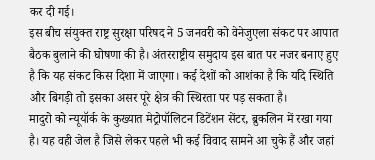कर दी गई।
इस बीच संयुक्त राष्ट्र सुरक्षा परिषद ने 5 जनवरी को वेनेजुएला संकट पर आपात बैठक बुलाने की घोषणा की है। अंतरराष्ट्रीय समुदाय इस बात पर नजर बनाए हुए है कि यह संकट किस दिशा में जाएगा। कई देशों को आशंका है कि यदि स्थिति और बिगड़ी तो इसका असर पूरे क्षेत्र की स्थिरता पर पड़ सकता है।
मादुरो को न्यूयॉर्क के कुख्यात मेट्रोपॉलिटन डिटेंशन सेंटर, ब्रुकलिन में रखा गया है। यह वही जेल है जिसे लेकर पहले भी कई विवाद सामने आ चुके हैं और जहां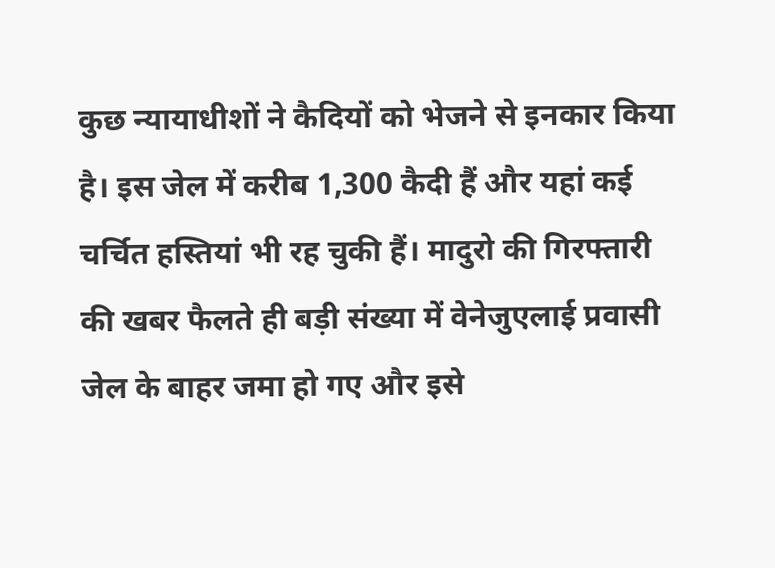कुछ न्यायाधीशों ने कैदियों को भेजने से इनकार किया है। इस जेल में करीब 1,300 कैदी हैं और यहां कई चर्चित हस्तियां भी रह चुकी हैं। मादुरो की गिरफ्तारी की खबर फैलते ही बड़ी संख्या में वेनेजुएलाई प्रवासी जेल के बाहर जमा हो गए और इसे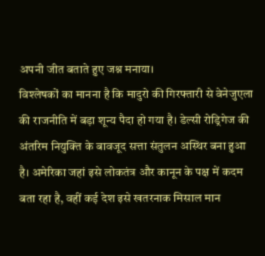अपनी जीत बताते हुए जश्न मनाया।
विश्लेषकों का मानना है कि मादुरो की गिरफ्तारी से वेनेजुएला की राजनीति में बड़ा शून्य पैदा हो गया है। डेल्सी रोड्रिगेज की अंतरिम नियुक्ति के बावजूद सत्ता संतुलन अस्थिर बना हुआ है। अमेरिका जहां इसे लोकतंत्र और कानून के पक्ष में कदम बता रहा है, वहीं कई देश इसे खतरनाक मिसाल मान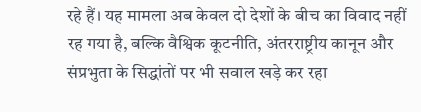रहे हैं। यह मामला अब केवल दो देशों के बीच का विवाद नहीं रह गया है, बल्कि वैश्विक कूटनीति, अंतरराष्ट्रीय कानून और संप्रभुता के सिद्धांतों पर भी सवाल खड़े कर रहा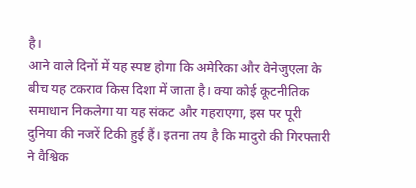है।
आने वाले दिनों में यह स्पष्ट होगा कि अमेरिका और वेनेजुएला के बीच यह टकराव किस दिशा में जाता है। क्या कोई कूटनीतिक समाधान निकलेगा या यह संकट और गहराएगा, इस पर पूरी दुनिया की नजरें टिकी हुई हैं। इतना तय है कि मादुरो की गिरफ्तारी ने वैश्विक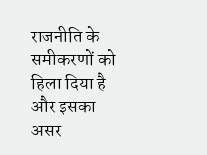राजनीति के समीकरणों को हिला दिया है और इसका असर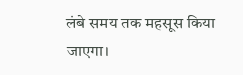लंबे समय तक महसूस किया जाएगा।